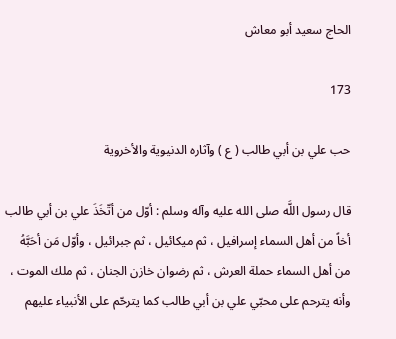الحاج سعيد أبو معاش

173

حب علي بن أبي طالب ( ع ) وآثاره الدنيوية والأخروية

قال رسول اللَّه صلى الله عليه وآله وسلم : أوّل من أتّخَذَ علي بن أبي طالب أخاً من أهل السماء إسرافيل ، ثم ميكائيل ، ثم جبرائيل ، وأوّل مَن أحَبَّهُ من أهل السماء حملة العرش ، ثم رضوان خازن الجنان ، ثم ملك الموت ، وأنه يترحم على محبّي علي بن أبي طالب كما يترحّم على الأنبياء عليهم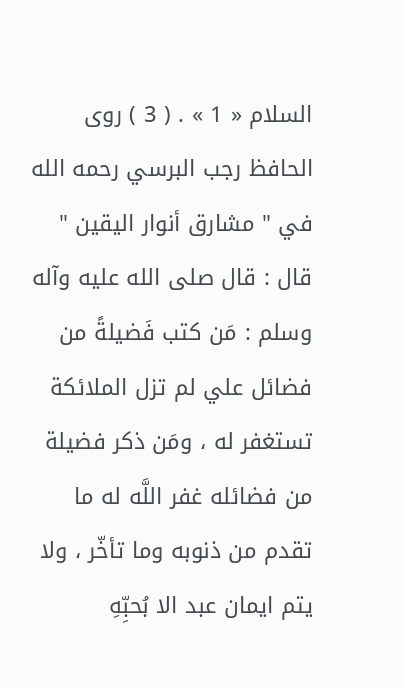السلام « 1 » . ( 3 ) روى الحافظ رجب البرسي رحمه الله في " مشارق أنوار اليقين " قال : قال صلى الله عليه وآله وسلم : مَن كتب فَضيلةً من فضائل علي لم تزل الملائكة تستغفر له ، ومَن ذكر فضيلة من فضائله غفر اللَّه له ما تقدم من ذنوبه وما تأخّر ، ولا يتم ايمان عبد الا بُحبِّهِ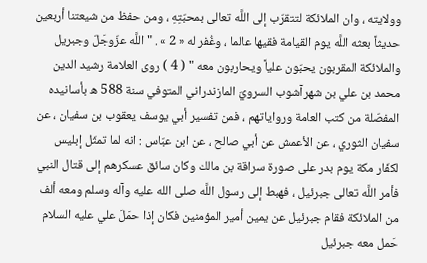وولايته ، وان الملائكة لتتقرّب إلى اللَّه تعالى بمحبّتِهِ ، ومن حفظ من شيعتنا أربعين حديثاً بعثه اللَّه يوم القيامة فقيها عالما ، وغُفر له « 2 » . " اللَّه عزّوجَلّ وجبريل والملائكة المقربون يحبّون علياً ويحاربون معه " ( 4 ) روى العلامة رشيد الدين محمد بن علي بن شهرآشوب السرويّ المازندراني المتوفي سنة 588 ه بأسانيده المفصّلة من كتب العامة ورواياتهم ، فمن تفسير أبي يوسف يعقوب بن سفيان ، عن سفيان الثوري ، عن الأعمش عن أبي صالح ، عن ابن عبّاس : انه لما تمثّل إبليس لكفّار مكة يوم بدر على صورة سراقة بن مالك وكان سائق عسكرهم إلى قتال النبي فأمر اللَّه تعالى جبرئيل ، فهبط إلى رسول اللَّه صلى الله عليه وآله وسلم ومعه ألف من الملائكة فقام جبرئيل عن يمين أمير المؤمنين فكان إذا حمَلَ علي عليه السلام حَمل معه جبرئيل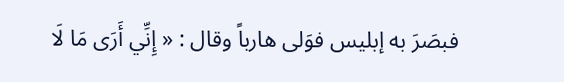فبصَرَ به إبليس فوَلى هارباً وقال : « إِنِّي أَرَى مَا لَا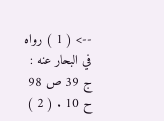--> ( 1 ) رواه في البحار عنه : ج 39 ص 98 ح 10 . ( 2 )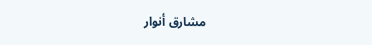مشارق أنوار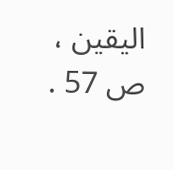اليقين ، ص 57 .